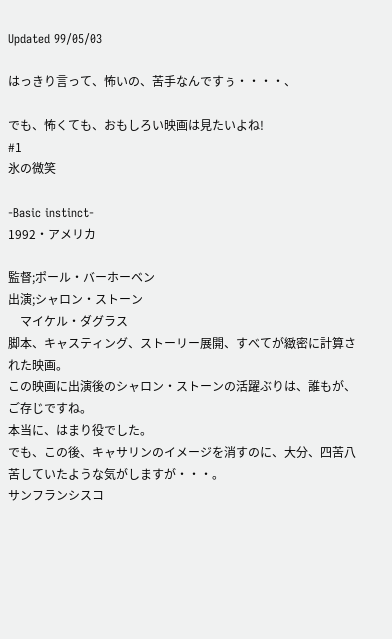Updated 99/05/03

はっきり言って、怖いの、苦手なんですぅ・・・・、

でも、怖くても、おもしろい映画は見たいよね!
#1
氷の微笑

-Basic instinct-
1992・アメリカ

監督;ポール・バーホーベン
出演;シャロン・ストーン
    マイケル・ダグラス
脚本、キャスティング、ストーリー展開、すべてが緻密に計算された映画。
この映画に出演後のシャロン・ストーンの活躍ぶりは、誰もが、ご存じですね。
本当に、はまり役でした。
でも、この後、キャサリンのイメージを消すのに、大分、四苦八苦していたような気がしますが・・・。
サンフランシスコ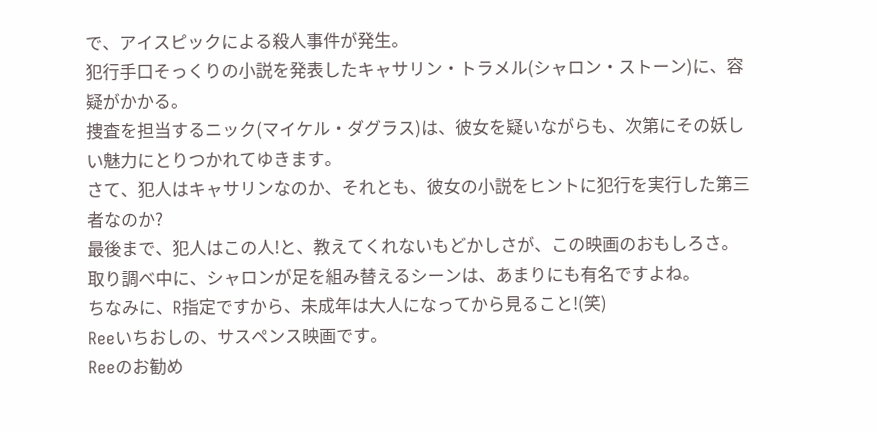で、アイスピックによる殺人事件が発生。
犯行手口そっくりの小説を発表したキャサリン・トラメル(シャロン・ストーン)に、容疑がかかる。
捜査を担当するニック(マイケル・ダグラス)は、彼女を疑いながらも、次第にその妖しい魅力にとりつかれてゆきます。
さて、犯人はキャサリンなのか、それとも、彼女の小説をヒントに犯行を実行した第三者なのか?
最後まで、犯人はこの人!と、教えてくれないもどかしさが、この映画のおもしろさ。
取り調べ中に、シャロンが足を組み替えるシーンは、あまりにも有名ですよね。
ちなみに、R指定ですから、未成年は大人になってから見ること!(笑)
Reeいちおしの、サスペンス映画です。
Reeのお勧め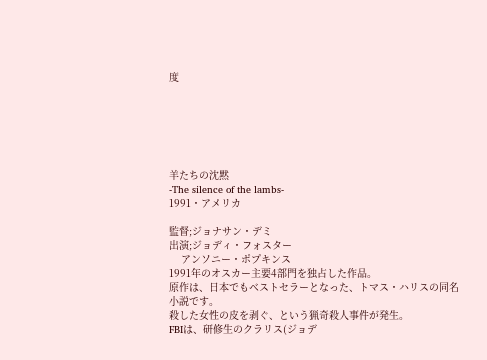度






羊たちの沈黙
-The silence of the lambs-
1991・アメリカ

監督;ジョナサン・デミ
出演;ジョディ・フォスター
    アンソニー・ポプキンス
1991年のオスカー主要4部門を独占した作品。
原作は、日本でもベストセラーとなった、トマス・ハリスの同名小説です。
殺した女性の皮を剥ぐ、という猟奇殺人事件が発生。
FBIは、研修生のクラリス(ジョデ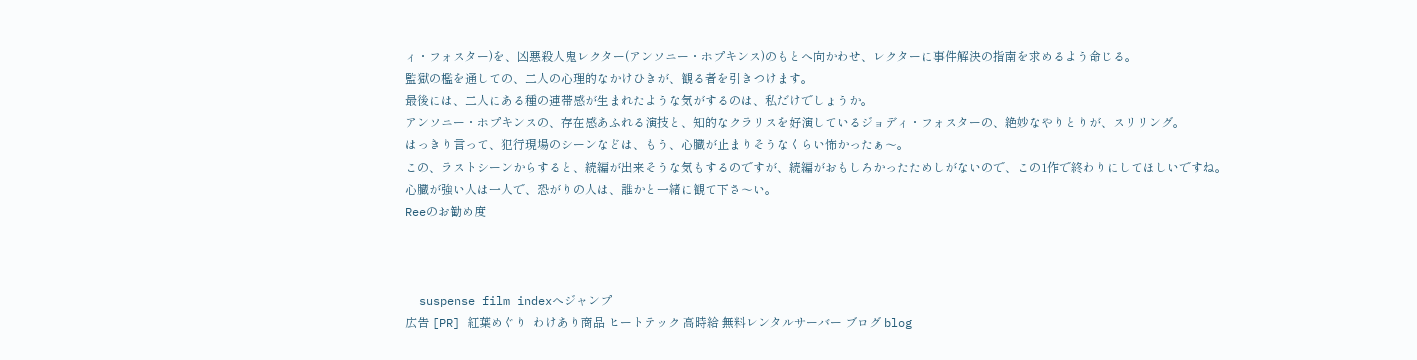ィ・フォスター)を、凶悪殺人鬼レクター(アンソニー・ホプキンス)のもとへ向かわせ、レクターに事件解決の指南を求めるよう命じる。
監獄の檻を通しての、二人の心理的なかけひきが、観る者を引きつけます。
最後には、二人にある種の連帯感が生まれたような気がするのは、私だけでしょうか。
アンソニー・ホプキンスの、存在感あふれる演技と、知的なクラリスを好演しているジョディ・フォスターの、絶妙なやりとりが、スリリング。
はっきり言って、犯行現場のシーンなどは、もう、心臓が止まりそうなくらい怖かったぁ〜。
この、ラストシーンからすると、続編が出来そうな気もするのですが、続編がおもしろかったためしがないので、この1作で終わりにしてほしいですね。
心臓が強い人は一人で、恐がりの人は、誰かと一緒に観て下さ〜い。
Reeのお勧め度



  suspense film indexへジャンプ
広告 [PR] 紅葉めぐり  わけあり商品 ヒートテック 高時給 無料レンタルサーバー ブログ blog